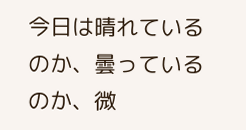今日は晴れているのか、曇っているのか、微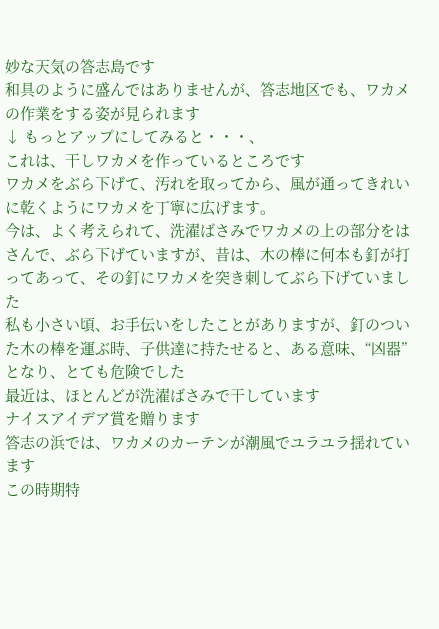妙な天気の答志島です
和具のように盛んではありませんが、答志地区でも、ワカメの作業をする姿が見られます
↓ もっとアップにしてみると・・・、
これは、干しワカメを作っているところです
ワカメをぶら下げて、汚れを取ってから、風が通ってきれいに乾くようにワカメを丁寧に広げます。
今は、よく考えられて、洗濯ばさみでワカメの上の部分をはさんで、ぶら下げていますが、昔は、木の棒に何本も釘が打ってあって、その釘にワカメを突き刺してぶら下げていました
私も小さい頃、お手伝いをしたことがありますが、釘のついた木の棒を運ぶ時、子供達に持たせると、ある意味、“凶器”となり、とても危険でした
最近は、ほとんどが洗濯ばさみで干しています
ナイスアイデア賞を贈ります
答志の浜では、ワカメのカーテンが潮風でユラユラ揺れています
この時期特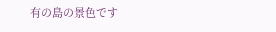有の島の景色です